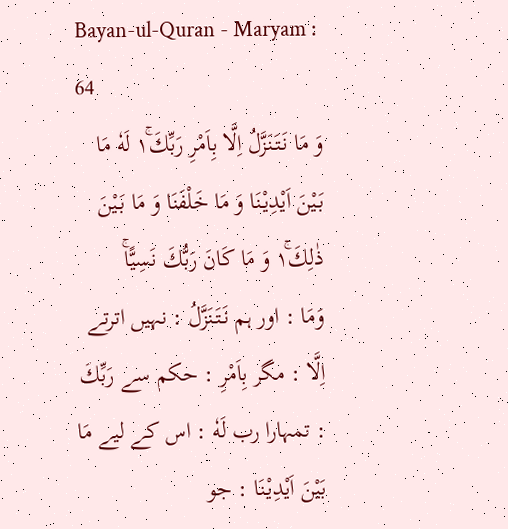Bayan-ul-Quran - Maryam : 64
وَ مَا نَتَنَزَّلُ اِلَّا بِاَمْرِ رَبِّكَ١ۚ لَهٗ مَا بَیْنَ اَیْدِیْنَا وَ مَا خَلْفَنَا وَ مَا بَیْنَ ذٰلِكَ١ۚ وَ مَا كَانَ رَبُّكَ نَسِیًّاۚ
وَمَا : اور ہم نَتَنَزَّلُ : نہیں اترتے اِلَّا : مگر بِاَمْرِ : حکم سے رَبِّكَ : تمہارا رب لَهٗ : اس کے لیے مَا بَيْنَ اَيْدِيْنَا : جو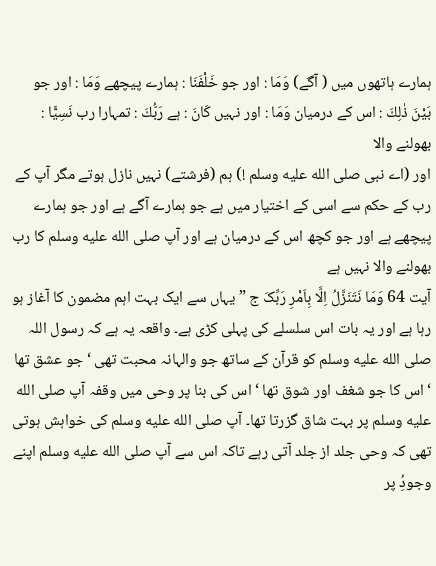ہمارے ہاتھوں میں ( آگے) وَمَا : اور جو خَلْفَنَا : ہمارے پیچھے وَمَا : اور جو بَيْنَ ذٰلِكَ : اس کے درمیان وَمَا : اور نہیں كَانَ : ہے رَبُّكَ : تمہارا رب نَسِيًّا : بھولنے والا
اور (اے نبی صلى الله عليه وسلم !) ہم (فرشتے) نہیں نازل ہوتے مگر آپ کے رب کے حکم سے اسی کے اختیار میں ہے جو ہمارے آگے ہے اور جو ہمارے پیچھے ہے اور جو کچھ اس کے درمیان ہے اور آپ صلى الله عليه وسلم کا رب بھولنے والا نہیں ہے
آیت 64 وَمَا نَتَنَزَّلُ اِلَّا بِاَمْرِ رَبِّکَ ج ” یہاں سے ایک بہت اہم مضمون کا آغاز ہو رہا ہے اور یہ بات اس سلسلے کی پہلی کڑی ہے۔ واقعہ یہ ہے کہ رسول اللہ صلى الله عليه وسلم کو قرآن کے ساتھ جو والہانہ محبت تھی ‘ جو عشق تھا ‘ اس کا جو شغف اور شوق تھا ‘ اس کی بنا پر وحی میں وقفہ آپ صلى الله عليه وسلم پر بہت شاق گزرتا تھا۔ آپ صلى الله عليه وسلم کی خواہش ہوتی تھی کہ وحی جلد از جلد آتی رہے تاکہ اس سے آپ صلى الله عليه وسلم اپنے وجودُِ پر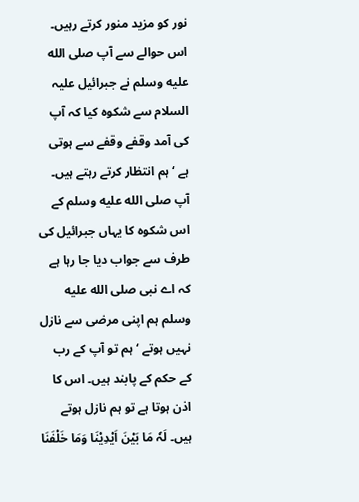نور کو مزید منور کرتے رہیں۔ اس حوالے سے آپ صلى الله عليه وسلم نے جبرائیل علیہ السلام سے شکوہ کیا کہ آپ کی آمد وقفے وقفے سے ہوتی ہے ‘ ہم انتظار کرتے رہتے ہیں۔ آپ صلى الله عليه وسلم کے اس شکوہ کا یہاں جبرائیل کی طرف سے جواب دیا جا رہا ہے کہ اے نبی صلى الله عليه وسلم ہم اپنی مرضی سے نازل نہیں ہوتے ‘ ہم تو آپ کے رب کے حکم کے پابند ہیں۔ اس کا اذن ہوتا ہے تو ہم نازل ہوتے ہیں۔ لَہٗ مَا بَیْنَ اَیْدِیْنَا وَمَا خَلْفَنَا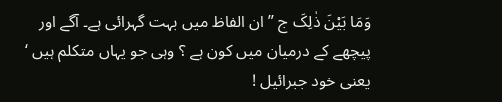وَمَا بَیْنَ ذٰلِکَ ج ” ان الفاظ میں بہت گہرائی ہے۔ آگے اور پیچھے کے درمیان میں کون ہے ؟ وہی جو یہاں متکلم ہیں ‘ یعنی خود جبرائیل !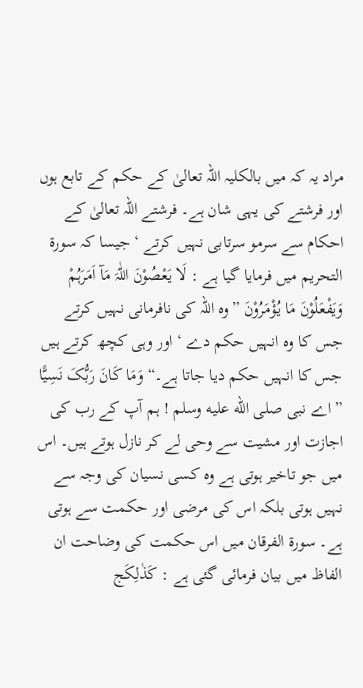مراد یہ کہ میں بالکلیہ اللہ تعالیٰ کے حکم کے تابع ہوں اور فرشتے کی یہی شان ہے۔ فرشتے اللہ تعالیٰ کے احکام سے سرمو سرتابی نہیں کرتے ‘ جیسا کہ سورة التحریم میں فرمایا گیا ہے : لَا یَعْصُوْنَ اللّٰہَ مَآ اَمَرَہُمْ وَیَفْعَلُوْنَ مَا یُؤْمَرُوْنَ ”وہ اللہ کی نافرمانی نہیں کرتے جس کا وہ انہیں حکم دے ‘ اور وہی کچھ کرتے ہیں جس کا انہیں حکم دیا جاتا ہے۔“ وَمَا کَانَ رَبُّکَ نَسِیًّا ” اے نبی صلى الله عليه وسلم ! ہم آپ کے رب کی اجازت اور مشیت سے وحی لے کر نازل ہوتے ہیں۔ اس میں جو تاخیر ہوتی ہے وہ کسی نسیان کی وجہ سے نہیں ہوتی بلکہ اس کی مرضی اور حکمت سے ہوتی ہے۔ سورة الفرقان میں اس حکمت کی وضاحت ان الفاظ میں بیان فرمائی گئی ہے : کَذٰلِکَج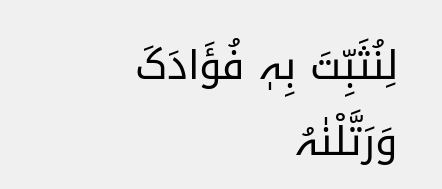لِنُثَبِّتَ بِہٖ فُؤَادَکَ وَرَتَّلْنٰہُ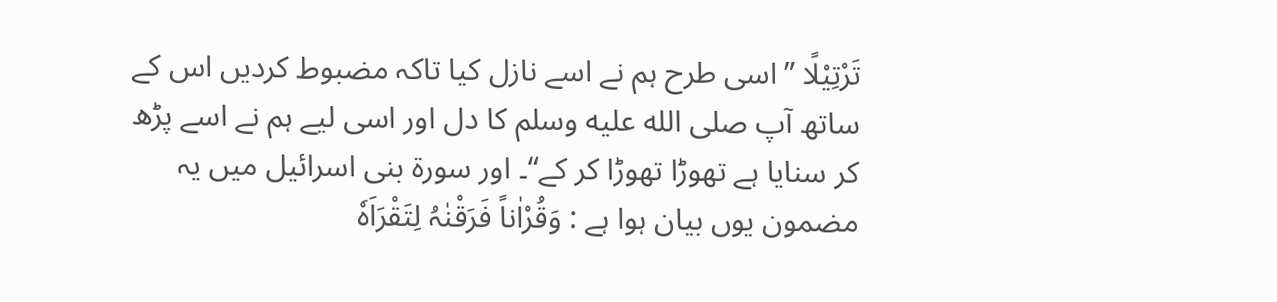تَرْتِیْلًا ”اسی طرح ہم نے اسے نازل کیا تاکہ مضبوط کردیں اس کے ساتھ آپ صلى الله عليه وسلم کا دل اور اسی لیے ہم نے اسے پڑھ کر سنایا ہے تھوڑا تھوڑا کر کے“۔ اور سورة بنی اسرائیل میں یہ مضمون یوں بیان ہوا ہے : وَقُرْاٰناً فَرَقْنٰہُ لِتَقْرَاَہٗ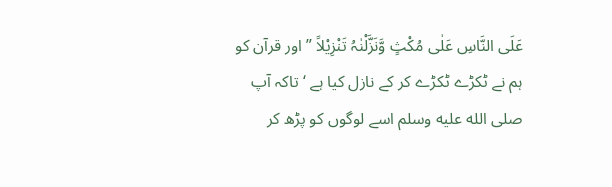عَلَی النَّاسِ عَلٰی مُکْثٍ وَّنَزَّلْنٰہُ تَنْزِیْلاً ”اور قرآن کو ہم نے ٹکڑے ٹکڑے کر کے نازل کیا ہے ‘ تاکہ آپ صلى الله عليه وسلم اسے لوگوں کو پڑھ کر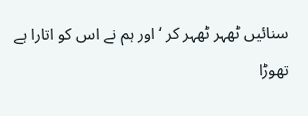سنائیں ٹھہر ٹھہر کر ‘ اور ہم نے اس کو اتارا ہے تھوڑا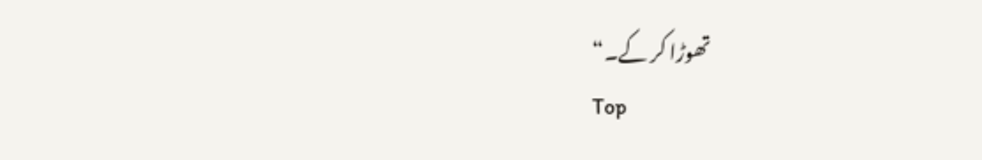تھوڑا کر کے۔“
Top